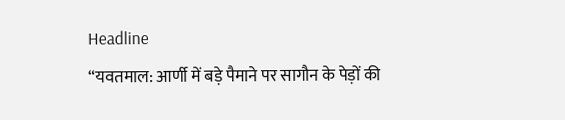Headline
“यवतमाल: आर्णी में बड़े पैमाने पर सागौन के पेड़ों की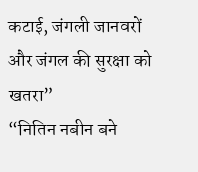कटाई, जंगली जानवरों और जंगल की सुरक्षा को खतरा”
“नितिन नबीन बने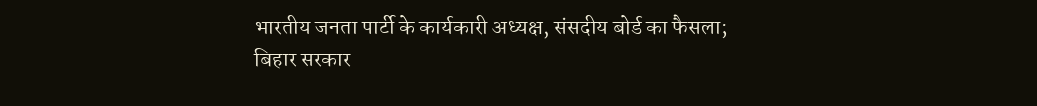भारतीय जनता पार्टी के कार्यकारी अध्यक्ष, संसदीय बोर्ड का फैसला; बिहार सरकार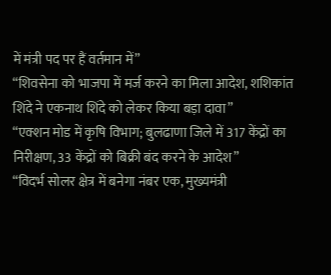में मंत्री पद पर हैं वर्तमान में”
“शिवसेना को भाजपा में मर्ज करने का मिला आदेश, शशिकांत शिंदे ने एकनाथ शिंदे को लेकर किया बड़ा दावा”
“एक्शन मोड में कृषि विभाग; बुलढाणा जिले में 317 केंद्रों का निरीक्षण, 33 केंद्रों को बिक्री बंद करने के आदेश”
“विदर्भ सोलर क्षेत्र में बनेगा नंबर एक, मुख्यमंत्री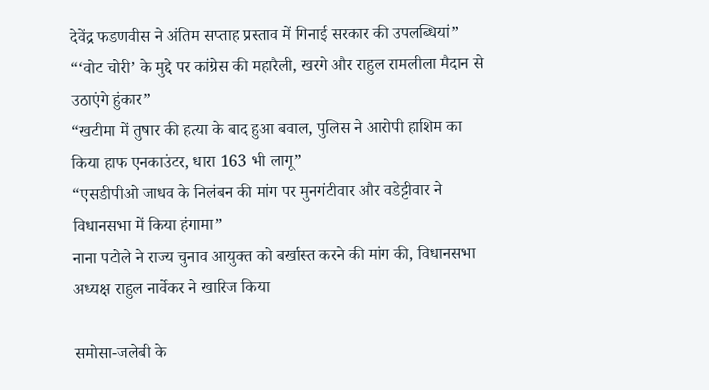देवेंद्र फडणवीस ने अंतिम सप्ताह प्रस्ताव में गिनाई सरकार की उपलब्धियां”
“‘वोट चोरी’ के मुद्दे पर कांग्रेस की महारैली, खरगे और राहुल रामलीला मैदान से उठाएंगे हुंकार”
“खटीमा में तुषार की हत्या के बाद हुआ बवाल, पुलिस ने आरोपी हाशिम का किया हाफ एनकाउंटर, धारा 163 भी लागू”
“एसडीपीओ जाधव के निलंबन की मांग पर मुनगंटीवार और वडेट्टीवार ने विधानसभा में किया हंगामा”
नाना पटोले ने राज्य चुनाव आयुक्त को बर्खास्त करने की मांग की, विधानसभा अध्यक्ष राहुल नार्वेकर ने खारिज किया

समोसा-जलेबी के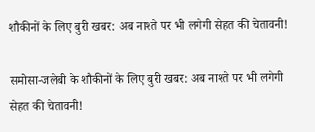शौकीनों के लिए बुरी खबर: अब नाश्ते पर भी लगेगी सेहत की चेतावनी!

समोसा-जलेबी के शौकीनों के लिए बुरी खबर: अब नाश्ते पर भी लगेगी सेहत की चेतावनी!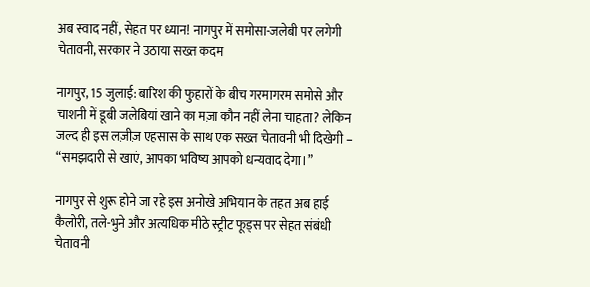अब स्वाद नहीं, सेहत पर ध्यान! नागपुर में समोसा-जलेबी पर लगेगी चेतावनी, सरकार ने उठाया सख्त कदम

नागपुर, 15 जुलाई: बारिश की फुहारों के बीच गरमागरम समोसे और चाशनी में डूबी जलेबियां खाने का मज़ा कौन नहीं लेना चाहता? लेकिन जल्द ही इस लज़ीज़ एहसास के साथ एक सख्त चेतावनी भी दिखेगी – “समझदारी से खाएं, आपका भविष्य आपको धन्यवाद देगा।”

नागपुर से शुरू होने जा रहे इस अनोखे अभियान के तहत अब हाई कैलोरी, तले-भुने और अत्यधिक मीठे स्ट्रीट फूड्स पर सेहत संबंधी चेतावनी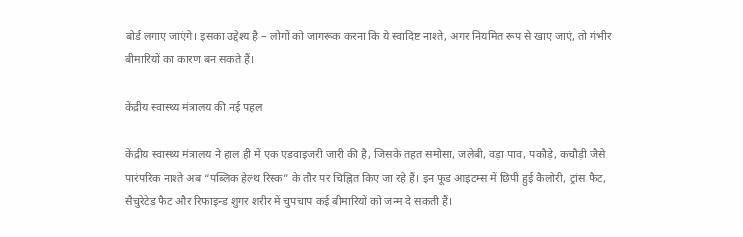बोर्ड लगाए जाएंगे। इसका उद्देश्य है – लोगों को जागरूक करना कि ये स्वादिष्ट नाश्ते, अगर नियमित रूप से खाए जाएं, तो गंभीर बीमारियों का कारण बन सकते हैं।

केंद्रीय स्वास्थ्य मंत्रालय की नई पहल

केंद्रीय स्वास्थ्य मंत्रालय ने हाल ही में एक एडवाइजरी जारी की है, जिसके तहत समोसा, जलेबी, वड़ा पाव, पकौड़े, कचौड़ी जैसे पारंपरिक नाश्ते अब “पब्लिक हेल्थ रिस्क” के तौर पर चिह्नित किए जा रहे हैं। इन फूड आइटम्स में छिपी हुई कैलोरी, ट्रांस फैट, सैचुरेटेड फैट और रिफाइन्ड शुगर शरीर में चुपचाप कई बीमारियों को जन्म दे सकती हैं।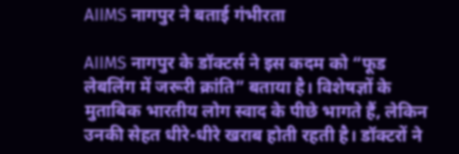AIIMS नागपुर ने बताई गंभीरता

AIIMS नागपुर के डॉक्टर्स ने इस कदम को “फूड लेबलिंग में जरूरी क्रांति” बताया है। विशेषज्ञों के मुताबिक भारतीय लोग स्वाद के पीछे भागते हैं, लेकिन उनकी सेहत धीरे-धीरे खराब होती रहती है। डॉक्टरों ने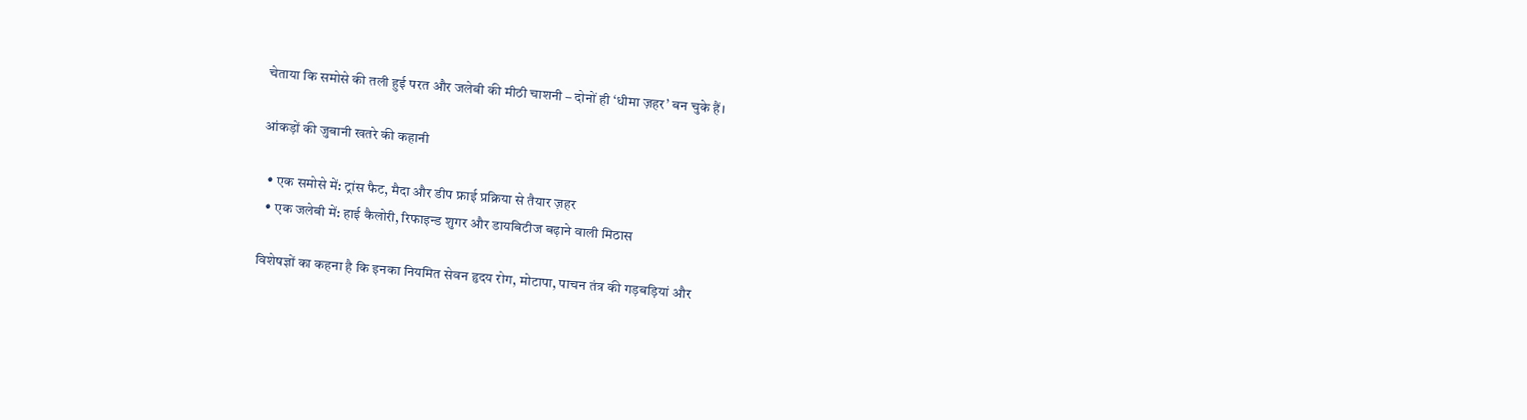चेताया कि समोसे की तली हुई परत और जलेबी की मीठी चाशनी – दोनों ही ‘धीमा ज़हर’ बन चुके हैं।

आंकड़ों की जुबानी खतरे की कहानी

  • एक समोसे में: ट्रांस फैट, मैदा और डीप फ्राई प्रक्रिया से तैयार ज़हर
  • एक जलेबी में: हाई कैलोरी, रिफाइन्ड शुगर और डायबिटीज बढ़ाने वाली मिठास

विशेषज्ञों का कहना है कि इनका नियमित सेवन हृदय रोग, मोटापा, पाचन तंत्र की गड़बड़ियां और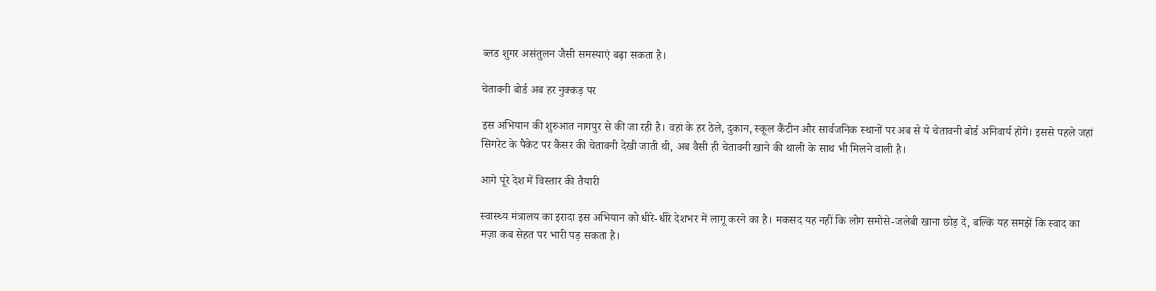ब्लड शुगर असंतुलन जैसी समस्याएं बढ़ा सकता है।

चेतावनी बोर्ड अब हर नुक्कड़ पर

इस अभियान की शुरुआत नागपुर से की जा रही है। वहां के हर ठेले, दुकान, स्कूल कैंटीन और सार्वजनिक स्थानों पर अब से ये चेतावनी बोर्ड अनिवार्य होंगे। इससे पहले जहां सिगरेट के पैकेट पर कैंसर की चेतावनी देखी जाती थी, अब वैसी ही चेतावनी खाने की थाली के साथ भी मिलने वाली है।

आगे पूरे देश में विस्तार की तैयारी

स्वास्थ्य मंत्रालय का इरादा इस अभियान को धीरे-धीरे देशभर में लागू करने का है। मकसद यह नहीं कि लोग समोसे-जलेबी खाना छोड़ दें, बल्कि यह समझें कि स्वाद का मज़ा कब सेहत पर भारी पड़ सकता है।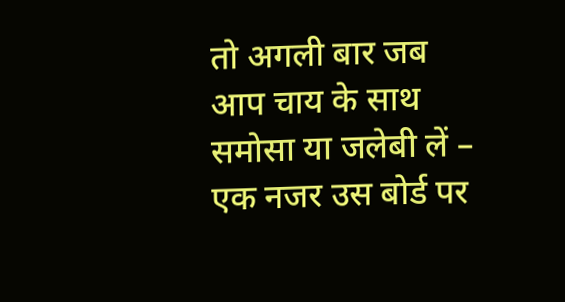तो अगली बार जब आप चाय के साथ समोसा या जलेबी लें – एक नजर उस बोर्ड पर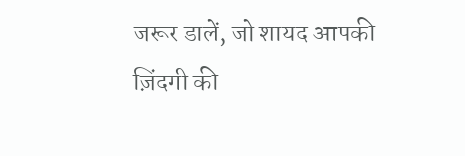जरूर डालें, जो शायद आपकी ज़िंदगी की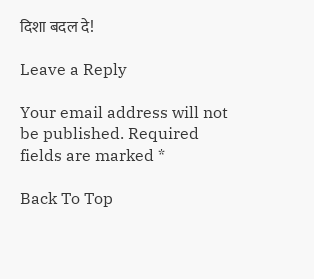दिशा बदल दे!

Leave a Reply

Your email address will not be published. Required fields are marked *

Back To Top